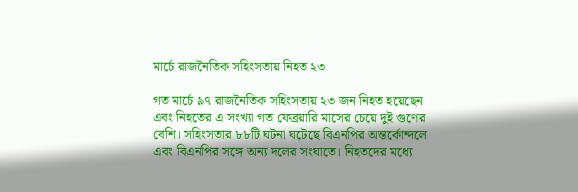মার্চে রাজনৈতিক সহিংসতায় নিহত ২৩

গত মার্চে ৯৭ রাজনৈতিক সহিংসতায় ২৩ জন নিহত হয়েছেন এবং নিহতের এ সংখ্যা গত ফেব্রয়ারি মাসের চেয়ে দুই গুণের বেশি। সহিংসতার ৮৮টি ঘটনা ঘটেছে বিএনপির অন্তর্কোন্দলে এবং বিএনপির সঙ্গে অন্য দলের সংঘাতে। নিহতদের মধ্যে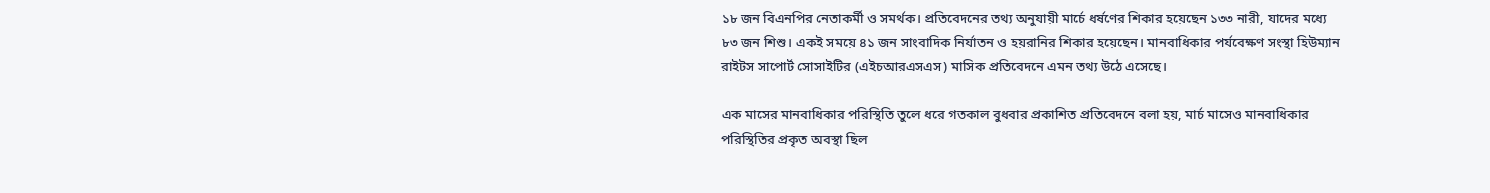১৮ জন বিএনপির নেতাকর্মী ও সমর্থক। প্রতিবেদনের তথ্য অনুযায়ী মার্চে ধর্ষণের শিকার হয়েছেন ১৩৩ নারী, যাদের মধ্যে ৮৩ জন শিশু। একই সময়ে ৪১ জন সাংবাদিক নির্যাতন ও হয়রানির শিকার হয়েছেন। মানবাধিকার পর্যবেক্ষণ সংস্থা হিউম্যান রাইটস সাপোর্ট সোসাইটির (এইচআরএসএস) মাসিক প্রতিবেদনে এমন তথ্য উঠে এসেছে।

এক মাসের মানবাধিকার পরিস্থিতি তুলে ধরে গতকাল বুধবার প্রকাশিত প্রতিবেদনে বলা হয়, মার্চ মাসেও মানবাধিকার পরিস্থিতির প্রকৃত অবস্থা ছিল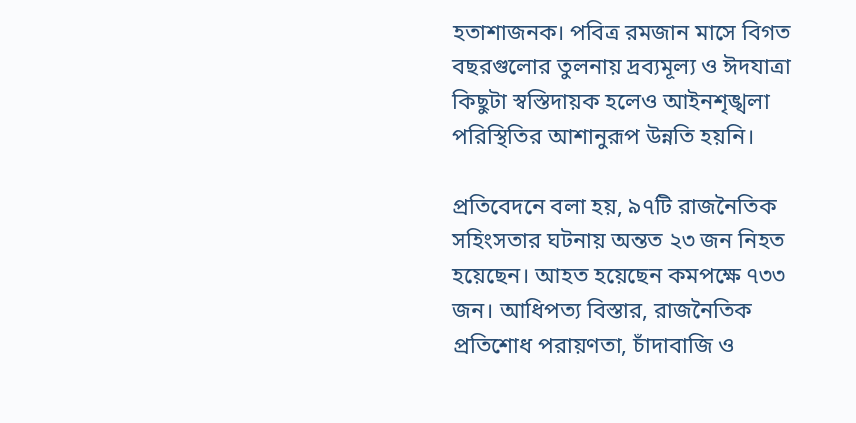হতাশাজনক। পবিত্র রমজান মাসে বিগত বছরগুলোর তুলনায় দ্রব্যমূল্য ও ঈদযাত্রা কিছুটা স্বস্তিদায়ক হলেও আইনশৃঙ্খলা পরিস্থিতির আশানুরূপ উন্নতি হয়নি।

প্রতিবেদনে বলা হয়, ৯৭টি রাজনৈতিক সহিংসতার ঘটনায় অন্তত ২৩ জন নিহত হয়েছেন। আহত হয়েছেন কমপক্ষে ৭৩৩ জন। আধিপত্য বিস্তার, রাজনৈতিক প্রতিশোধ পরায়ণতা, চাঁদাবাজি ও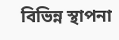বিভিন্ন স্থাপনা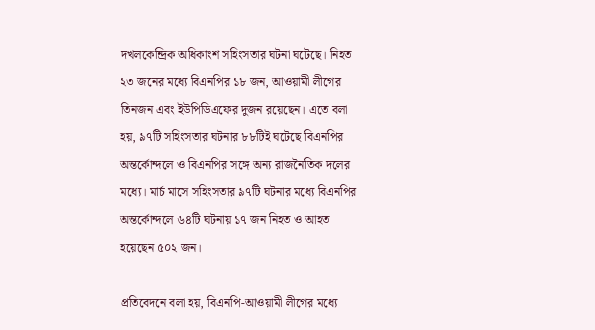দখলকেন্দ্রিক অধিকাংশ সহিংসতার ঘটনা ঘটেছে। নিহত ২৩ জনের মধ্যে বিএনপির ১৮ জন, আওয়ামী লীগের তিনজন এবং ইউপিডিএফের দুজন রয়েছেন। এতে বলা হয়, ৯৭টি সহিংসতার ঘটনার ৮৮টিই ঘটেছে বিএনপির অন্তর্কোন্দলে ও বিএনপির সঙ্গে অন্য রাজনৈতিক দলের মধ্যে। মার্চ মাসে সহিংসতার ৯৭টি ঘটনার মধ্যে বিএনপির অন্তর্কোন্দলে ৬৪টি ঘটনায় ১৭ জন নিহত ও আহত হয়েছেন ৫০২ জন।

প্রতিবেদনে বলা হয়, বিএনপি-আওয়ামী লীগের মধ্যে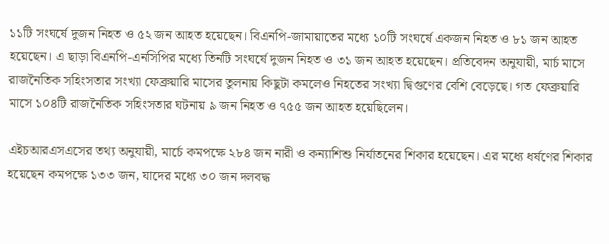১১টি সংঘর্ষে দুজন নিহত ও ৫২ জন আহত হয়েছেন। বিএনপি-জামায়াতের মধ্যে ১০টি সংঘর্ষে একজন নিহত ও ৮১ জন আহত হয়েছেন। এ ছাড়া বিএনপি-এনসিপির মধ্যে তিনটি সংঘর্ষে দুজন নিহত ও ৩১ জন আহত হয়েছেন। প্রতিবেদন অনুযায়ী, মার্চ মাসে রাজনৈতিক সহিংসতার সংখ্যা ফেব্রুয়ারি মাসের তুলনায় কিছুটা কমলেও নিহতের সংখ্যা দ্বিগুণের বেশি বেড়েছে। গত ফেব্রুয়ারি মাসে ১০৪টি রাজনৈতিক সহিংসতার ঘটনায় ৯ জন নিহত ও ৭৫৫ জন আহত হয়েছিলেন।

এইচআরএসএসের তথ্য অনুযায়ী, মার্চে কমপক্ষে ২৮৪ জন নারী ও কন্যাশিশু নির্যাতনের শিকার হয়েছেন। এর মধ্যে ধর্ষণের শিকার হয়েছেন কমপক্ষে ১৩৩ জন, যাদের মধ্যে ৩০ জন দলবদ্ধ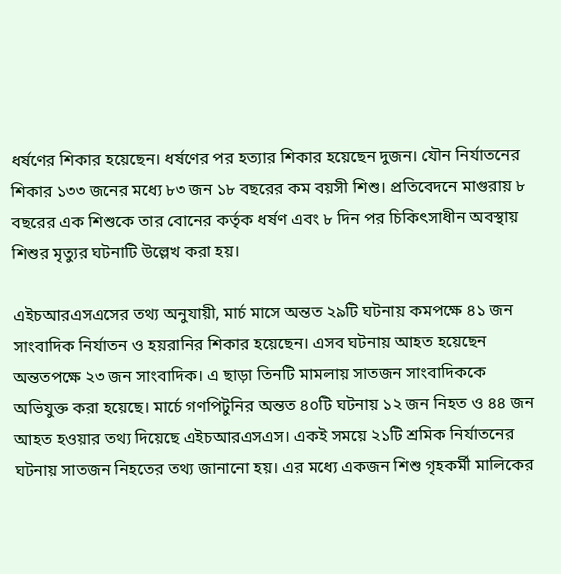ধর্ষণের শিকার হয়েছেন। ধর্ষণের পর হত্যার শিকার হয়েছেন দুজন। যৌন নির্যাতনের শিকার ১৩৩ জনের মধ্যে ৮৩ জন ১৮ বছরের কম বয়সী শিশু। প্রতিবেদনে মাগুরায় ৮ বছরের এক শিশুকে তার বোনের কর্তৃক ধর্ষণ এবং ৮ দিন পর চিকিৎসাধীন অবস্থায় শিশুর মৃত্যুর ঘটনাটি উল্লেখ করা হয়।

এইচআরএসএসের তথ্য অনুযায়ী, মার্চ মাসে অন্তত ২৯টি ঘটনায় কমপক্ষে ৪১ জন সাংবাদিক নির্যাতন ও হয়রানির শিকার হয়েছেন। এসব ঘটনায় আহত হয়েছেন অন্ততপক্ষে ২৩ জন সাংবাদিক। এ ছাড়া তিনটি মামলায় সাতজন সাংবাদিককে অভিযুক্ত করা হয়েছে। মার্চে গণপিটুনির অন্তত ৪০টি ঘটনায় ১২ জন নিহত ও ৪৪ জন আহত হওয়ার তথ্য দিয়েছে এইচআরএসএস। একই সময়ে ২১টি শ্রমিক নির্যাতনের ঘটনায় সাতজন নিহতের তথ্য জানানো হয়। এর মধ্যে একজন শিশু গৃহকর্মী মালিকের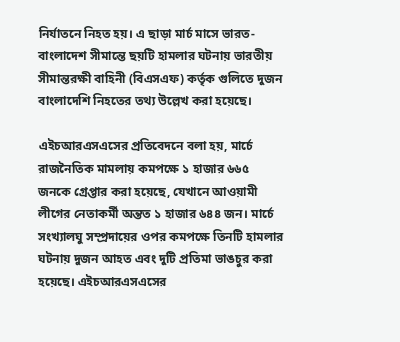নির্যাতনে নিহত হয়। এ ছাড়া মার্চ মাসে ভারত- বাংলাদেশ সীমান্তে ছয়টি হামলার ঘটনায় ভারতীয় সীমান্তরক্ষী বাহিনী (বিএসএফ) কর্তৃক গুলিতে দুজন বাংলাদেশি নিহতের তথ্য উল্লেখ করা হয়েছে।

এইচআরএসএসের প্রতিবেদনে বলা হয়, মার্চে রাজনৈতিক মামলায় কমপক্ষে ১ হাজার ৬৬৫ জনকে গ্রেপ্তার করা হয়েছে, যেখানে আওয়ামী লীগের নেতাকর্মী অন্তত ১ হাজার ৬৪৪ জন। মার্চে সংখ্যালঘু সম্প্রদায়ের ওপর কমপক্ষে তিনটি হামলার ঘটনায় দুজন আহত এবং দুটি প্রতিমা ভাঙচুর করা হয়েছে। এইচআরএসএসের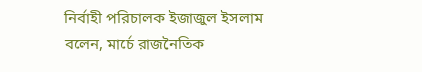নির্বাহী পরিচালক ইজাজুল ইসলাম বলেন, মার্চে রাজনৈতিক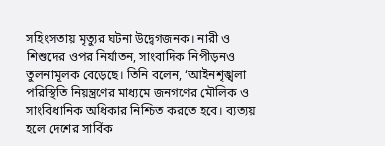সহিংসতায় মৃত্যুর ঘটনা উদ্বেগজনক। নারী ও শিশুদের ওপর নির্যাতন, সাংবাদিক নিপীড়নও তুলনামূলক বেড়েছে। তিনি বলেন, ‘আইনশৃঙ্খলা পরিস্থিতি নিয়ন্ত্রণের মাধ্যমে জনগণের মৌলিক ও সাংবিধানিক অধিকার নিশ্চিত করতে হবে। ব্যত্যয় হলে দেশের সার্বিক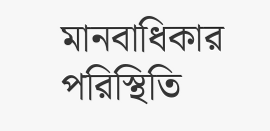মানবাধিকার পরিস্থিতি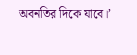অবনতির দিকে যাবে।’